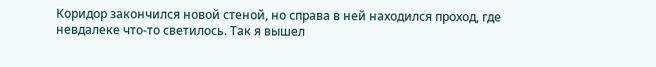Коридор закончился новой стеной, но справа в ней находился проход, где невдалеке что-то светилось. Так я вышел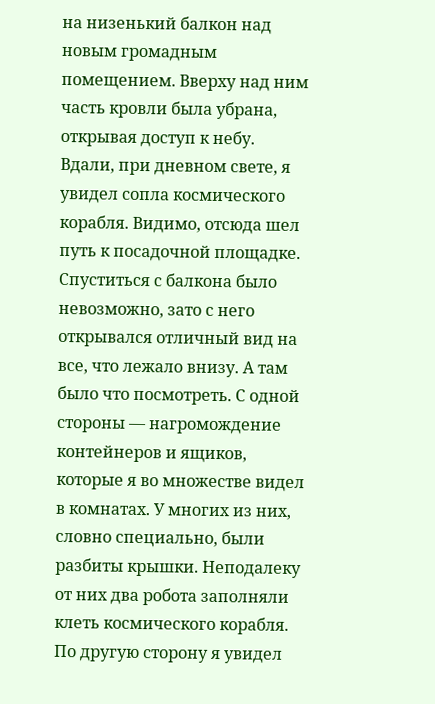на низенький балкон над новым громадным помещением. Вверху над ним часть кровли была убрана, открывая доступ к небу. Вдали, при дневном свете, я увидел сопла космического корабля. Видимо, отсюда шел путь к посадочной площадке.
Спуститься с балкона было невозможно, зато с него открывался отличный вид на все, что лежало внизу. А там было что посмотреть. С одной стороны — нагромождение контейнеров и ящиков, которые я во множестве видел в комнатах. У многих из них, словно специально, были разбиты крышки. Неподалеку от них два робота заполняли клеть космического корабля.
По другую сторону я увидел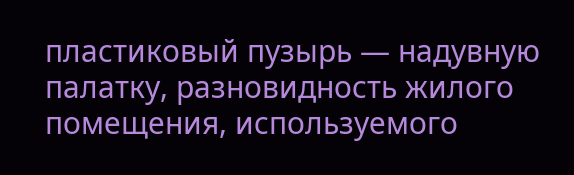пластиковый пузырь — надувную палатку, разновидность жилого помещения, используемого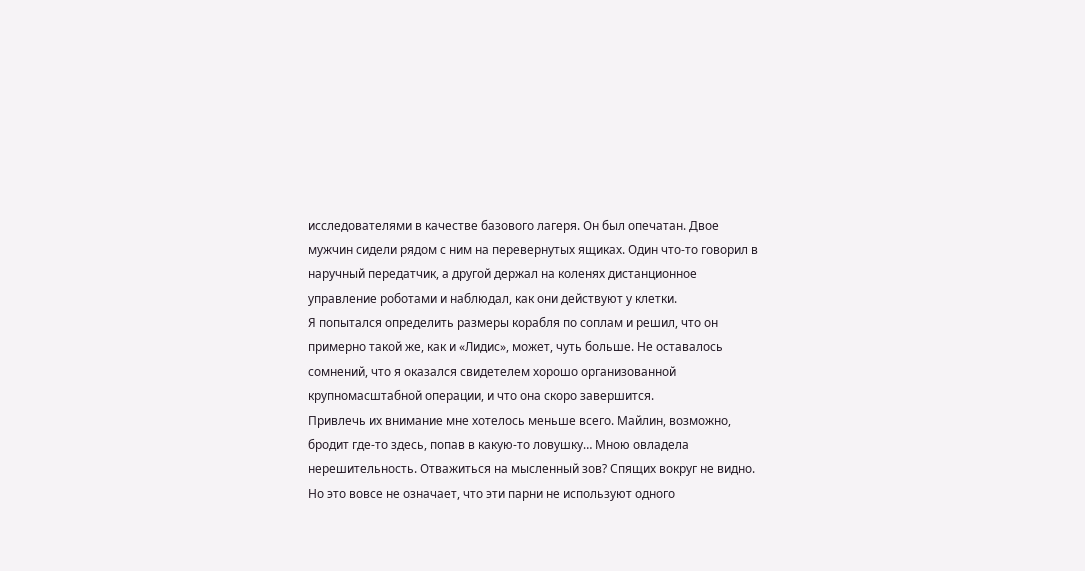исследователями в качестве базового лагеря. Он был опечатан. Двое мужчин сидели рядом с ним на перевернутых ящиках. Один что-то говорил в наручный передатчик, а другой держал на коленях дистанционное управление роботами и наблюдал, как они действуют у клетки.
Я попытался определить размеры корабля по соплам и решил, что он примерно такой же, как и «Лидис», может, чуть больше. Не оставалось сомнений, что я оказался свидетелем хорошо организованной крупномасштабной операции, и что она скоро завершится.
Привлечь их внимание мне хотелось меньше всего. Майлин, возможно, бродит где-то здесь, попав в какую-то ловушку… Мною овладела нерешительность. Отважиться на мысленный зов? Спящих вокруг не видно. Но это вовсе не означает, что эти парни не используют одного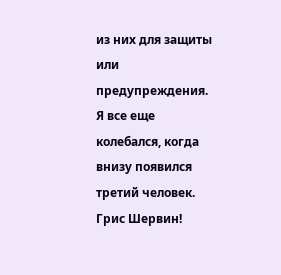из них для защиты или предупреждения.
Я все еще колебался, когда внизу появился третий человек. Грис Шервин!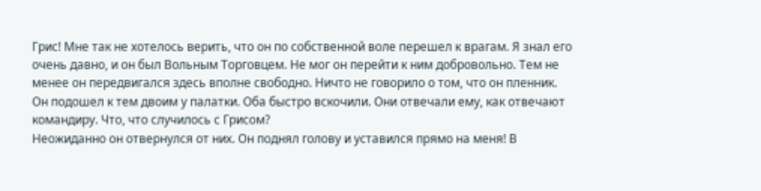Грис! Мне так не хотелось верить, что он по собственной воле перешел к врагам. Я знал его очень давно, и он был Вольным Торговцем. Не мог он перейти к ним добровольно. Тем не менее он передвигался здесь вполне свободно. Ничто не говорило о том, что он пленник.
Он подошел к тем двоим у палатки. Оба быстро вскочили. Они отвечали ему, как отвечают командиру. Что, что случилось с Грисом?
Неожиданно он отвернулся от них. Он поднял голову и уставился прямо на меня! В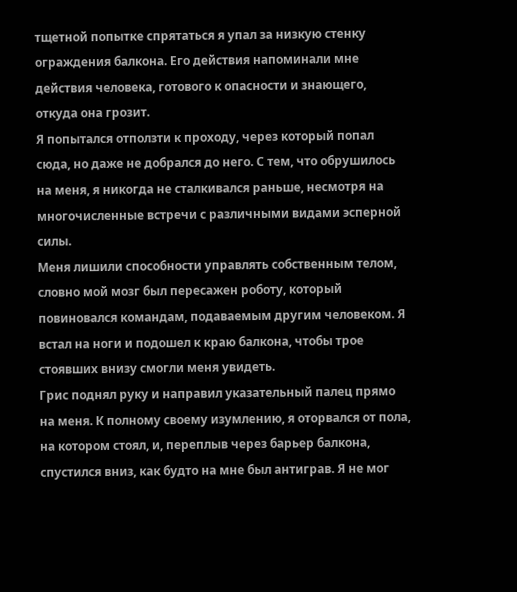тщетной попытке спрятаться я упал за низкую стенку ограждения балкона. Его действия напоминали мне действия человека, готового к опасности и знающего, откуда она грозит.
Я попытался отползти к проходу, через который попал сюда, но даже не добрался до него. С тем, что обрушилось на меня, я никогда не сталкивался раньше, несмотря на многочисленные встречи с различными видами эсперной силы.
Меня лишили способности управлять собственным телом, словно мой мозг был пересажен роботу, который повиновался командам, подаваемым другим человеком. Я встал на ноги и подошел к краю балкона, чтобы трое стоявших внизу смогли меня увидеть.
Грис поднял руку и направил указательный палец прямо на меня. К полному своему изумлению, я оторвался от пола, на котором стоял, и, переплыв через барьер балкона, спустился вниз, как будто на мне был антиграв. Я не мог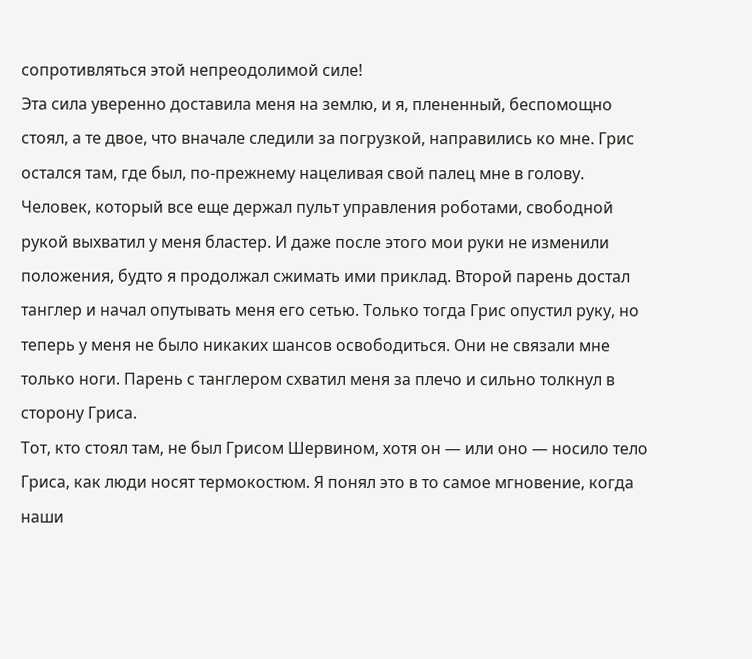сопротивляться этой непреодолимой силе!
Эта сила уверенно доставила меня на землю, и я, плененный, беспомощно стоял, а те двое, что вначале следили за погрузкой, направились ко мне. Грис остался там, где был, по-прежнему нацеливая свой палец мне в голову.
Человек, который все еще держал пульт управления роботами, свободной рукой выхватил у меня бластер. И даже после этого мои руки не изменили положения, будто я продолжал сжимать ими приклад. Второй парень достал танглер и начал опутывать меня его сетью. Только тогда Грис опустил руку, но теперь у меня не было никаких шансов освободиться. Они не связали мне только ноги. Парень с танглером схватил меня за плечо и сильно толкнул в сторону Гриса.
Тот, кто стоял там, не был Грисом Шервином, хотя он — или оно — носило тело Гриса, как люди носят термокостюм. Я понял это в то самое мгновение, когда наши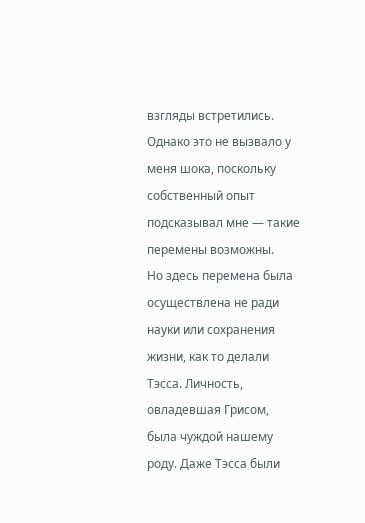взгляды встретились. Однако это не вызвало у меня шока, поскольку собственный опыт подсказывал мне — такие перемены возможны.
Но здесь перемена была осуществлена не ради науки или сохранения жизни, как то делали Тэсса. Личность, овладевшая Грисом, была чуждой нашему роду. Даже Тэсса были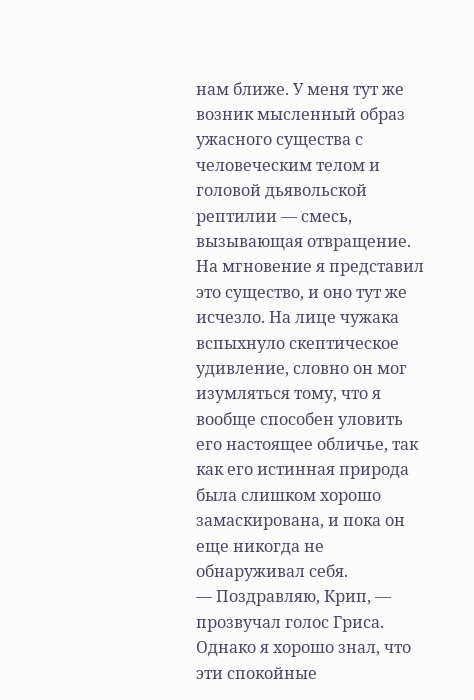нам ближе. У меня тут же возник мысленный образ ужасного существа с человеческим телом и головой дьявольской рептилии — смесь, вызывающая отвращение.
На мгновение я представил это существо, и оно тут же исчезло. На лице чужака вспыхнуло скептическое удивление, словно он мог изумляться тому, что я вообще способен уловить его настоящее обличье, так как его истинная природа была слишком хорошо замаскирована, и пока он еще никогда не обнаруживал себя.
— Поздравляю, Крип, — прозвучал голос Гриса.
Однако я хорошо знал, что эти спокойные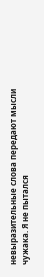невыразительные слова передают мысли чужака. Я не пытался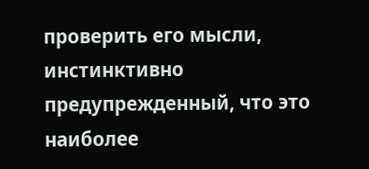проверить его мысли, инстинктивно предупрежденный, что это наиболее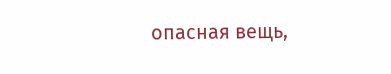опасная вещь,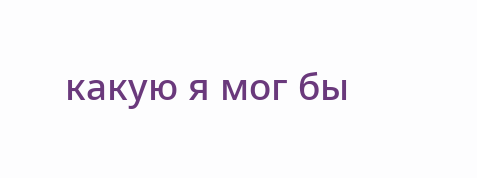какую я мог бы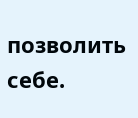позволить себе.